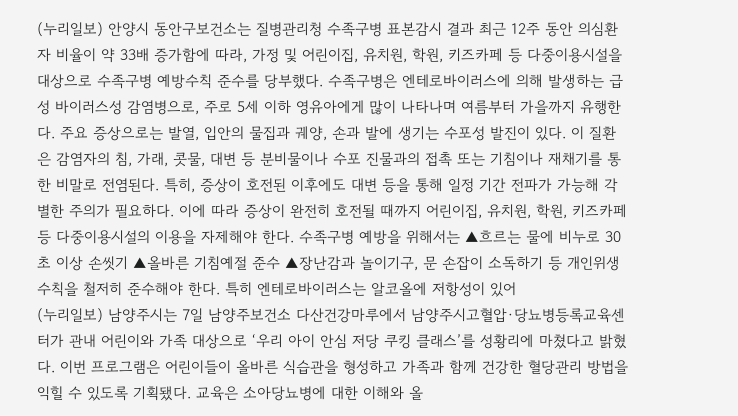(누리일보) 안양시 동안구보건소는 질병관리청 수족구병 표본감시 결과 최근 12주 동안 의심환자 비율이 약 33배 증가함에 따라, 가정 및 어린이집, 유치원, 학원, 키즈카페 등 다중이용시설을 대상으로 수족구병 예방수칙 준수를 당부했다. 수족구병은 엔테로바이러스에 의해 발생하는 급성 바이러스성 감염병으로, 주로 5세 이하 영유아에게 많이 나타나며 여름부터 가을까지 유행한다. 주요 증상으로는 발열, 입안의 물집과 궤양, 손과 발에 생기는 수포성 발진이 있다. 이 질환은 감염자의 침, 가래, 콧물, 대변 등 분비물이나 수포 진물과의 접촉 또는 기침이나 재채기를 통한 비말로 전염된다. 특히, 증상이 호전된 이후에도 대변 등을 통해 일정 기간 전파가 가능해 각별한 주의가 필요하다. 이에 따라 증상이 완전히 호전될 때까지 어린이집, 유치원, 학원, 키즈카페 등 다중이용시설의 이용을 자제해야 한다. 수족구병 예방을 위해서는 ▲흐르는 물에 비누로 30초 이상 손씻기 ▲올바른 기침예절 준수 ▲장난감과 놀이기구, 문 손잡이 소독하기 등 개인위생수칙을 철저히 준수해야 한다. 특히 엔테로바이러스는 알코올에 저항성이 있어
(누리일보) 남양주시는 7일 남양주보건소 다산건강마루에서 남양주시고혈압·당뇨병등록교육센터가 관내 어린이와 가족 대상으로 ‘우리 아이 안심 저당 쿠킹 클래스’를 성황리에 마쳤다고 밝혔다. 이번 프로그램은 어린이들이 올바른 식습관을 형성하고 가족과 함께 건강한 혈당관리 방법을 익힐 수 있도록 기획됐다. 교육은 소아당뇨병에 대한 이해와 올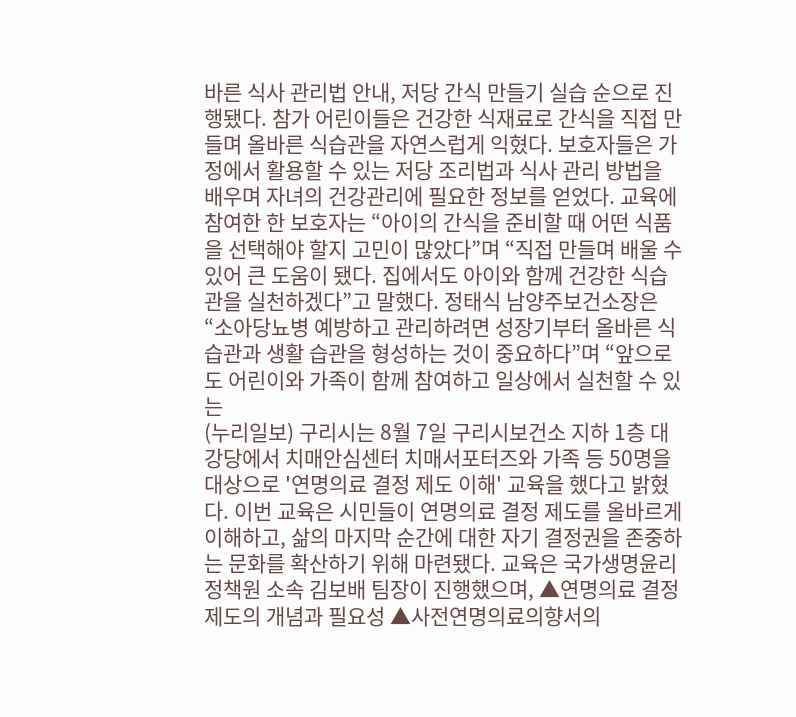바른 식사 관리법 안내, 저당 간식 만들기 실습 순으로 진행됐다. 참가 어린이들은 건강한 식재료로 간식을 직접 만들며 올바른 식습관을 자연스럽게 익혔다. 보호자들은 가정에서 활용할 수 있는 저당 조리법과 식사 관리 방법을 배우며 자녀의 건강관리에 필요한 정보를 얻었다. 교육에 참여한 한 보호자는 “아이의 간식을 준비할 때 어떤 식품을 선택해야 할지 고민이 많았다”며 “직접 만들며 배울 수 있어 큰 도움이 됐다. 집에서도 아이와 함께 건강한 식습관을 실천하겠다”고 말했다. 정태식 남양주보건소장은 “소아당뇨병 예방하고 관리하려면 성장기부터 올바른 식습관과 생활 습관을 형성하는 것이 중요하다”며 “앞으로도 어린이와 가족이 함께 참여하고 일상에서 실천할 수 있는
(누리일보) 구리시는 8월 7일 구리시보건소 지하 1층 대강당에서 치매안심센터 치매서포터즈와 가족 등 50명을 대상으로 '연명의료 결정 제도 이해' 교육을 했다고 밝혔다. 이번 교육은 시민들이 연명의료 결정 제도를 올바르게 이해하고, 삶의 마지막 순간에 대한 자기 결정권을 존중하는 문화를 확산하기 위해 마련됐다. 교육은 국가생명윤리정책원 소속 김보배 팀장이 진행했으며, ▲연명의료 결정 제도의 개념과 필요성 ▲사전연명의료의향서의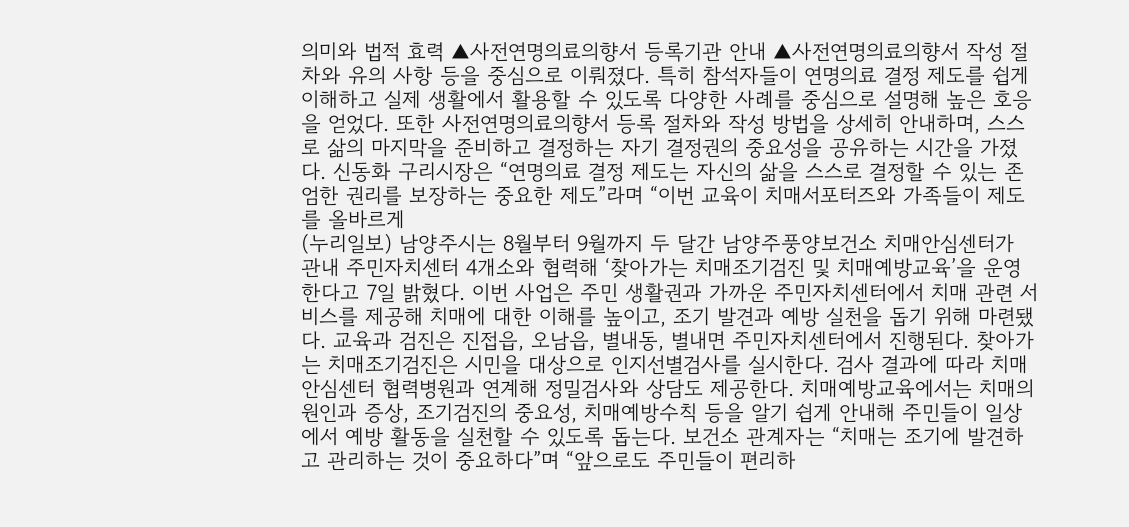의미와 법적 효력 ▲사전연명의료의향서 등록기관 안내 ▲사전연명의료의향서 작성 절차와 유의 사항 등을 중심으로 이뤄졌다. 특히 참석자들이 연명의료 결정 제도를 쉽게 이해하고 실제 생활에서 활용할 수 있도록 다양한 사례를 중심으로 설명해 높은 호응을 얻었다. 또한 사전연명의료의향서 등록 절차와 작성 방법을 상세히 안내하며, 스스로 삶의 마지막을 준비하고 결정하는 자기 결정권의 중요성을 공유하는 시간을 가졌다. 신동화 구리시장은 “연명의료 결정 제도는 자신의 삶을 스스로 결정할 수 있는 존엄한 권리를 보장하는 중요한 제도”라며 “이번 교육이 치매서포터즈와 가족들이 제도를 올바르게
(누리일보) 남양주시는 8월부터 9월까지 두 달간 남양주풍양보건소 치매안심센터가 관내 주민자치센터 4개소와 협력해 ‘찾아가는 치매조기검진 및 치매예방교육’을 운영한다고 7일 밝혔다. 이번 사업은 주민 생활권과 가까운 주민자치센터에서 치매 관련 서비스를 제공해 치매에 대한 이해를 높이고, 조기 발견과 예방 실천을 돕기 위해 마련됐다. 교육과 검진은 진접읍, 오남읍, 별내동, 별내면 주민자치센터에서 진행된다. 찾아가는 치매조기검진은 시민을 대상으로 인지선별검사를 실시한다. 검사 결과에 따라 치매안심센터 협력병원과 연계해 정밀검사와 상담도 제공한다. 치매예방교육에서는 치매의 원인과 증상, 조기검진의 중요성, 치매예방수칙 등을 알기 쉽게 안내해 주민들이 일상에서 예방 활동을 실천할 수 있도록 돕는다. 보건소 관계자는 “치매는 조기에 발견하고 관리하는 것이 중요하다”며 “앞으로도 주민들이 편리하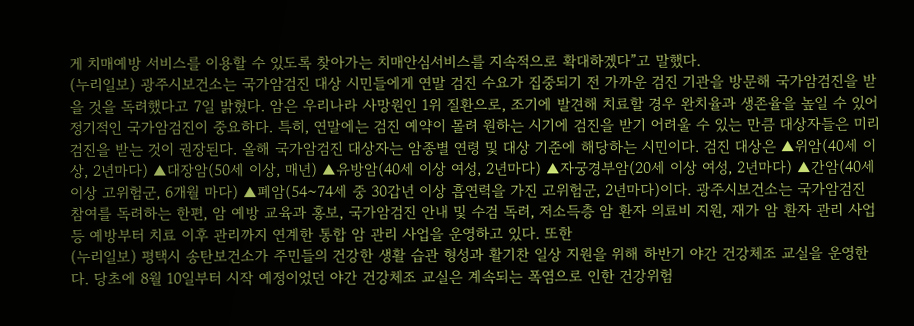게 치매예방 서비스를 이용할 수 있도록 찾아가는 치매안심서비스를 지속적으로 확대하겠다”고 말했다.
(누리일보) 광주시보건소는 국가암검진 대상 시민들에게 연말 검진 수요가 집중되기 전 가까운 검진 기관을 방문해 국가암검진을 받을 것을 독려했다고 7일 밝혔다. 암은 우리나라 사망원인 1위 질환으로, 조기에 발견해 치료할 경우 완치율과 생존율을 높일 수 있어 정기적인 국가암검진이 중요하다. 특히, 연말에는 검진 예약이 몰려 원하는 시기에 검진을 받기 어려울 수 있는 만큼 대상자들은 미리 검진을 받는 것이 권장된다. 올해 국가암검진 대상자는 암종별 연령 및 대상 기준에 해당하는 시민이다. 검진 대상은 ▲위암(40세 이상, 2년마다) ▲대장암(50세 이상, 매년) ▲유방암(40세 이상 여성, 2년마다) ▲자궁경부암(20세 이상 여성, 2년마다) ▲간암(40세 이상 고위험군, 6개월 마다) ▲폐암(54~74세 중 30갑년 이상 흡연력을 가진 고위험군, 2년마다)이다. 광주시보건소는 국가암검진 참여를 독려하는 한편, 암 예방 교육과 홍보, 국가암검진 안내 및 수검 독려, 저소득층 암 환자 의료비 지원, 재가 암 환자 관리 사업 등 예방부터 치료 이후 관리까지 연계한 통합 암 관리 사업을 운영하고 있다. 또한
(누리일보) 평택시 송탄보건소가 주민들의 건강한 생활 습관 형성과 활기찬 일상 지원을 위해 하반기 야간 건강체조 교실을 운영한다. 당초에 8월 10일부터 시작 예정이었던 야간 건강체조 교실은 계속되는 폭염으로 인한 건강위험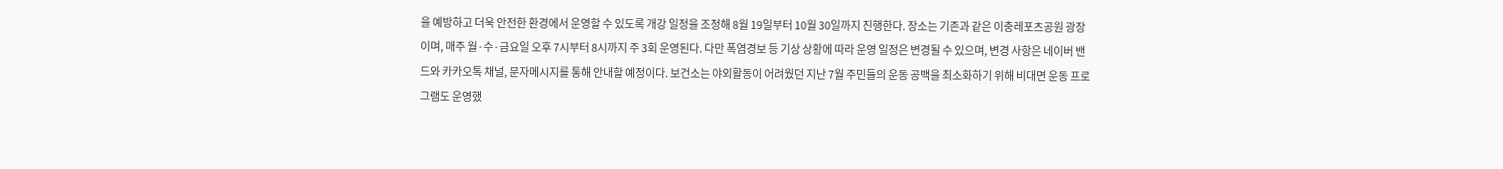을 예방하고 더욱 안전한 환경에서 운영할 수 있도록 개강 일정을 조정해 8월 19일부터 10월 30일까지 진행한다. 장소는 기존과 같은 이충레포츠공원 광장이며, 매주 월·수·금요일 오후 7시부터 8시까지 주 3회 운영된다. 다만 폭염경보 등 기상 상황에 따라 운영 일정은 변경될 수 있으며, 변경 사항은 네이버 밴드와 카카오톡 채널, 문자메시지를 통해 안내할 예정이다. 보건소는 야외활동이 어려웠던 지난 7월 주민들의 운동 공백을 최소화하기 위해 비대면 운동 프로그램도 운영했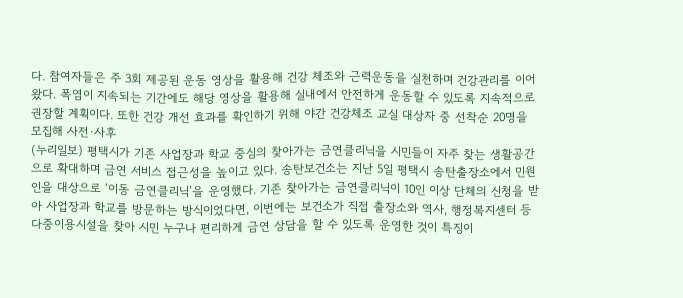다. 참여자들은 주 3회 제공된 운동 영상을 활용해 건강 체조와 근력운동을 실천하며 건강관리를 이어왔다. 폭염이 지속되는 기간에도 해당 영상을 활용해 실내에서 안전하게 운동할 수 있도록 지속적으로 권장할 계획이다. 또한 건강 개선 효과를 확인하기 위해 야간 건강체조 교실 대상자 중 선착순 20명을 모집해 사전·사후
(누리일보) 평택시가 기존 사업장과 학교 중심의 찾아가는 금연클리닉을 시민들이 자주 찾는 생활공간으로 확대하며 금연 서비스 접근성을 높이고 있다. 송탄보건소는 지난 5일 평택시 송탄출장소에서 민원인을 대상으로 ‘이동 금연클리닉’을 운영했다. 기존 찾아가는 금연클리닉이 10인 이상 단체의 신청을 받아 사업장과 학교를 방문하는 방식이었다면, 이번에는 보건소가 직접 출장소와 역사, 행정복지센터 등 다중이용시설을 찾아 시민 누구나 편리하게 금연 상담을 할 수 있도록 운영한 것이 특징이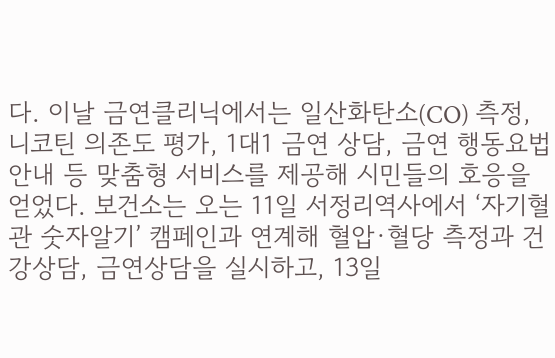다. 이날 금연클리닉에서는 일산화탄소(CO) 측정, 니코틴 의존도 평가, 1대1 금연 상담, 금연 행동요법 안내 등 맞춤형 서비스를 제공해 시민들의 호응을 얻었다. 보건소는 오는 11일 서정리역사에서 ‘자기혈관 숫자알기’ 캠페인과 연계해 혈압·혈당 측정과 건강상담, 금연상담을 실시하고, 13일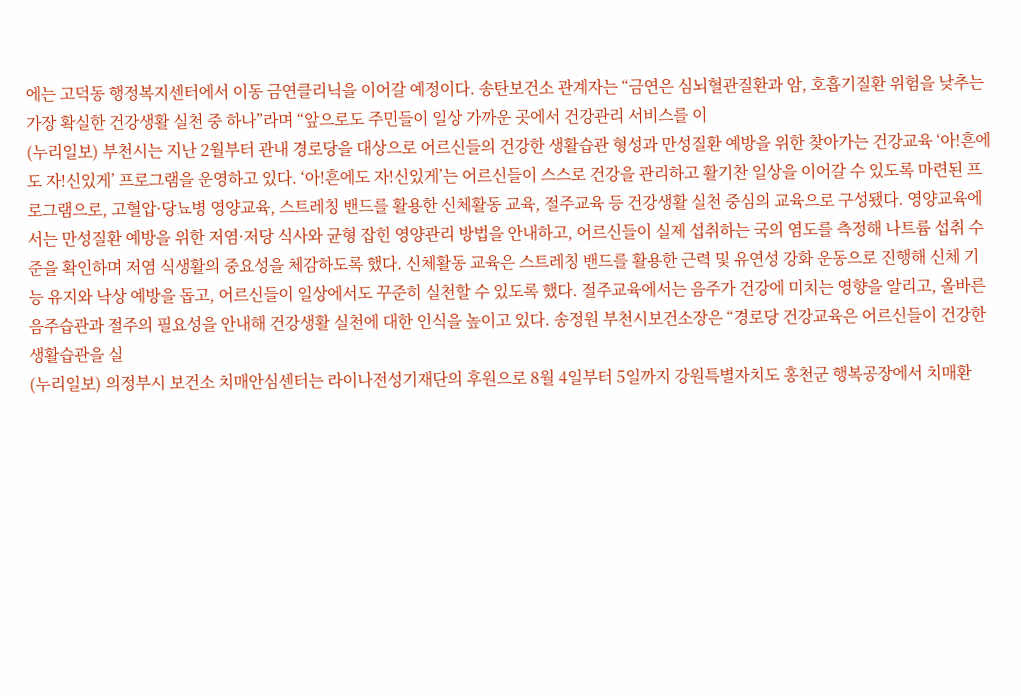에는 고덕동 행정복지센터에서 이동 금연클리닉을 이어갈 예정이다. 송탄보건소 관계자는 “금연은 심뇌혈관질환과 암, 호흡기질환 위험을 낮추는 가장 확실한 건강생활 실천 중 하나”라며 “앞으로도 주민들이 일상 가까운 곳에서 건강관리 서비스를 이
(누리일보) 부천시는 지난 2월부터 관내 경로당을 대상으로 어르신들의 건강한 생활습관 형성과 만성질환 예방을 위한 찾아가는 건강교육 ‘아!흔에도 자!신있게’ 프로그램을 운영하고 있다. ‘아!흔에도 자!신있게’는 어르신들이 스스로 건강을 관리하고 활기찬 일상을 이어갈 수 있도록 마련된 프로그램으로, 고혈압·당뇨병 영양교육, 스트레칭 밴드를 활용한 신체활동 교육, 절주교육 등 건강생활 실천 중심의 교육으로 구성됐다. 영양교육에서는 만성질환 예방을 위한 저염·저당 식사와 균형 잡힌 영양관리 방법을 안내하고, 어르신들이 실제 섭취하는 국의 염도를 측정해 나트륨 섭취 수준을 확인하며 저염 식생활의 중요성을 체감하도록 했다. 신체활동 교육은 스트레칭 밴드를 활용한 근력 및 유연성 강화 운동으로 진행해 신체 기능 유지와 낙상 예방을 돕고, 어르신들이 일상에서도 꾸준히 실천할 수 있도록 했다. 절주교육에서는 음주가 건강에 미치는 영향을 알리고, 올바른 음주습관과 절주의 필요성을 안내해 건강생활 실천에 대한 인식을 높이고 있다. 송정원 부천시보건소장은 “경로당 건강교육은 어르신들이 건강한 생활습관을 실
(누리일보) 의정부시 보건소 치매안심센터는 라이나전성기재단의 후원으로 8월 4일부터 5일까지 강원특별자치도 홍천군 행복공장에서 치매환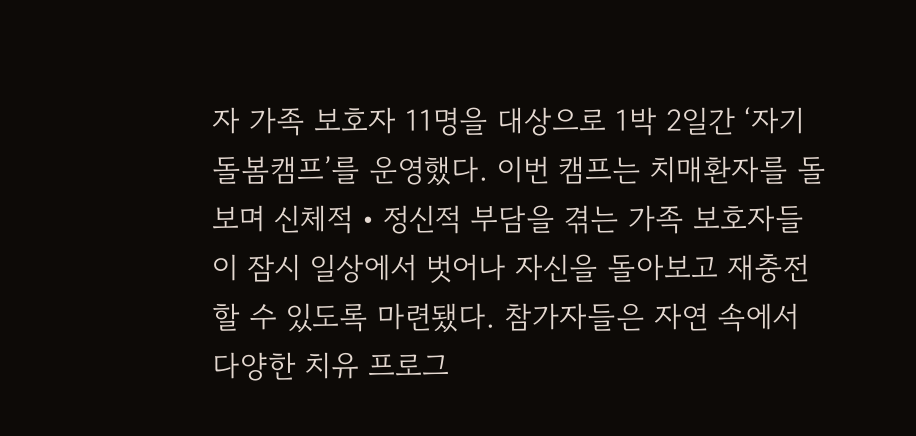자 가족 보호자 11명을 대상으로 1박 2일간 ‘자기돌봄캠프’를 운영했다. 이번 캠프는 치매환자를 돌보며 신체적‧정신적 부담을 겪는 가족 보호자들이 잠시 일상에서 벗어나 자신을 돌아보고 재충전할 수 있도록 마련됐다. 참가자들은 자연 속에서 다양한 치유 프로그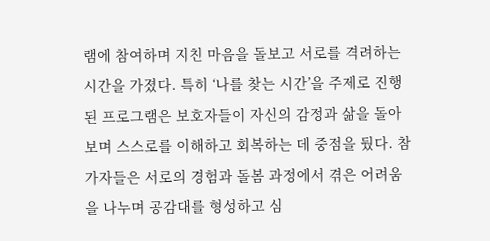램에 참여하며 지친 마음을 돌보고 서로를 격려하는 시간을 가졌다. 특히 ‘나를 찾는 시간’을 주제로 진행된 프로그램은 보호자들이 자신의 감정과 삶을 돌아보며 스스로를 이해하고 회복하는 데 중점을 뒀다. 참가자들은 서로의 경험과 돌봄 과정에서 겪은 어려움을 나누며 공감대를 형성하고 심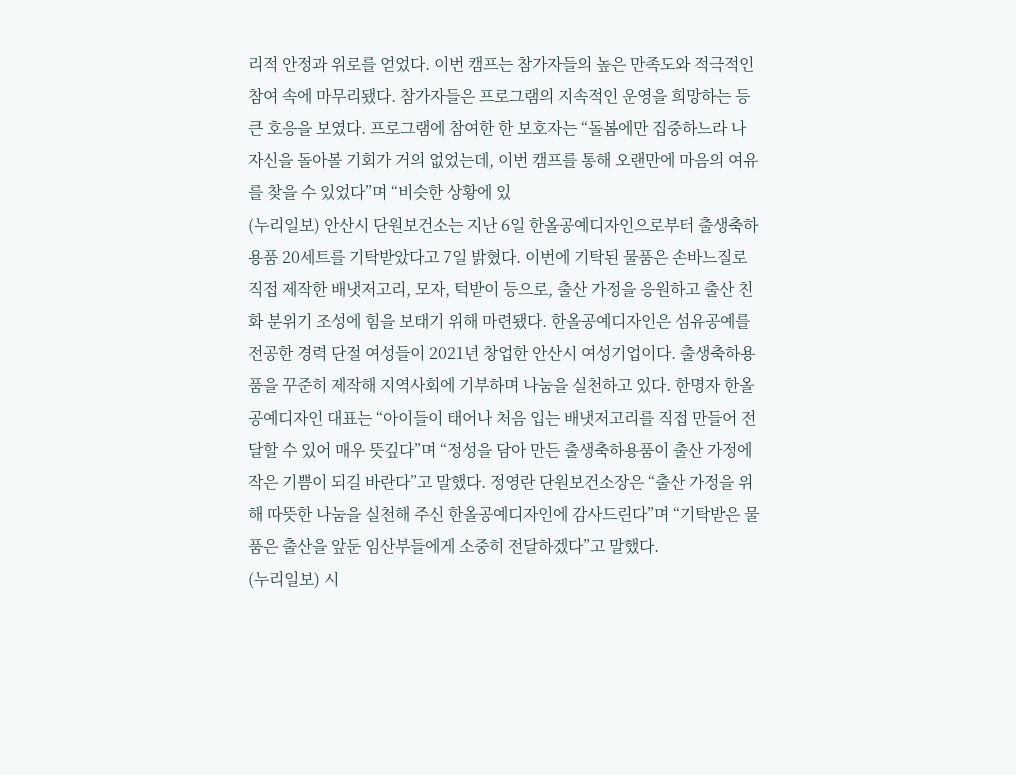리적 안정과 위로를 얻었다. 이번 캠프는 참가자들의 높은 만족도와 적극적인 참여 속에 마무리됐다. 참가자들은 프로그램의 지속적인 운영을 희망하는 등 큰 호응을 보였다. 프로그램에 참여한 한 보호자는 “돌봄에만 집중하느라 나 자신을 돌아볼 기회가 거의 없었는데, 이번 캠프를 통해 오랜만에 마음의 여유를 찾을 수 있었다”며 “비슷한 상황에 있
(누리일보) 안산시 단원보건소는 지난 6일 한올공예디자인으로부터 출생축하용품 20세트를 기탁받았다고 7일 밝혔다. 이번에 기탁된 물품은 손바느질로 직접 제작한 배냇저고리, 모자, 턱받이 등으로, 출산 가정을 응원하고 출산 친화 분위기 조성에 힘을 보태기 위해 마련됐다. 한올공예디자인은 섬유공예를 전공한 경력 단절 여성들이 2021년 창업한 안산시 여성기업이다. 출생축하용품을 꾸준히 제작해 지역사회에 기부하며 나눔을 실천하고 있다. 한명자 한올공예디자인 대표는 “아이들이 태어나 처음 입는 배냇저고리를 직접 만들어 전달할 수 있어 매우 뜻깊다”며 “정성을 담아 만든 출생축하용품이 출산 가정에 작은 기쁨이 되길 바란다”고 말했다. 정영란 단원보건소장은 “출산 가정을 위해 따뜻한 나눔을 실천해 주신 한올공예디자인에 감사드린다”며 “기탁받은 물품은 출산을 앞둔 임산부들에게 소중히 전달하겠다”고 말했다.
(누리일보) 시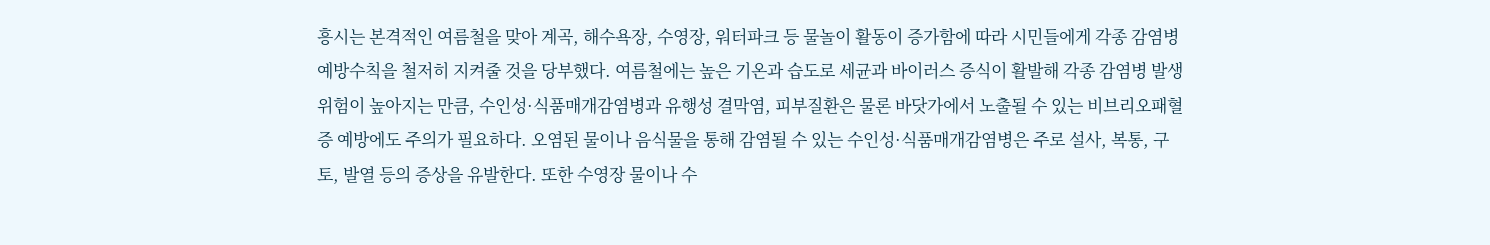흥시는 본격적인 여름철을 맞아 계곡, 해수욕장, 수영장, 워터파크 등 물놀이 활동이 증가함에 따라 시민들에게 각종 감염병 예방수칙을 철저히 지켜줄 것을 당부했다. 여름철에는 높은 기온과 습도로 세균과 바이러스 증식이 활발해 각종 감염병 발생 위험이 높아지는 만큼, 수인성·식품매개감염병과 유행성 결막염, 피부질환은 물론 바닷가에서 노출될 수 있는 비브리오패혈증 예방에도 주의가 필요하다. 오염된 물이나 음식물을 통해 감염될 수 있는 수인성·식품매개감염병은 주로 설사, 복통, 구토, 발열 등의 증상을 유발한다. 또한 수영장 물이나 수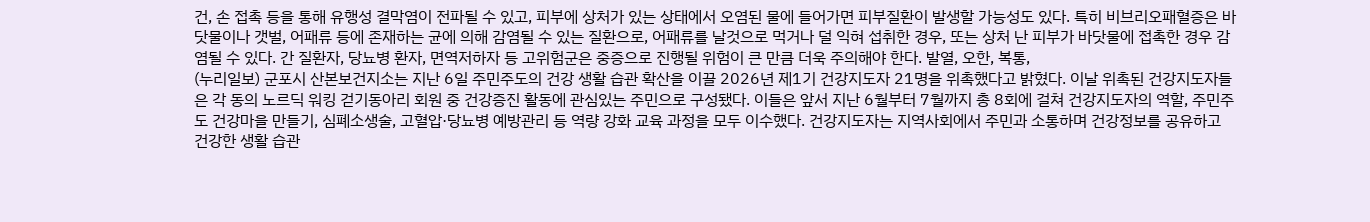건, 손 접촉 등을 통해 유행성 결막염이 전파될 수 있고, 피부에 상처가 있는 상태에서 오염된 물에 들어가면 피부질환이 발생할 가능성도 있다. 특히 비브리오패혈증은 바닷물이나 갯벌, 어패류 등에 존재하는 균에 의해 감염될 수 있는 질환으로, 어패류를 날것으로 먹거나 덜 익혀 섭취한 경우, 또는 상처 난 피부가 바닷물에 접촉한 경우 감염될 수 있다. 간 질환자, 당뇨병 환자, 면역저하자 등 고위험군은 중증으로 진행될 위험이 큰 만큼 더욱 주의해야 한다. 발열, 오한, 복통,
(누리일보) 군포시 산본보건지소는 지난 6일 주민주도의 건강 생활 습관 확산을 이끌 2026년 제1기 건강지도자 21명을 위촉했다고 밝혔다. 이날 위촉된 건강지도자들은 각 동의 노르딕 워킹 걷기동아리 회원 중 건강증진 활동에 관심있는 주민으로 구성됐다. 이들은 앞서 지난 6월부터 7월까지 총 8회에 걸쳐 건강지도자의 역할, 주민주도 건강마을 만들기, 심폐소생술, 고혈압·당뇨병 예방관리 등 역량 강화 교육 과정을 모두 이수했다. 건강지도자는 지역사회에서 주민과 소통하며 건강정보를 공유하고 건강한 생활 습관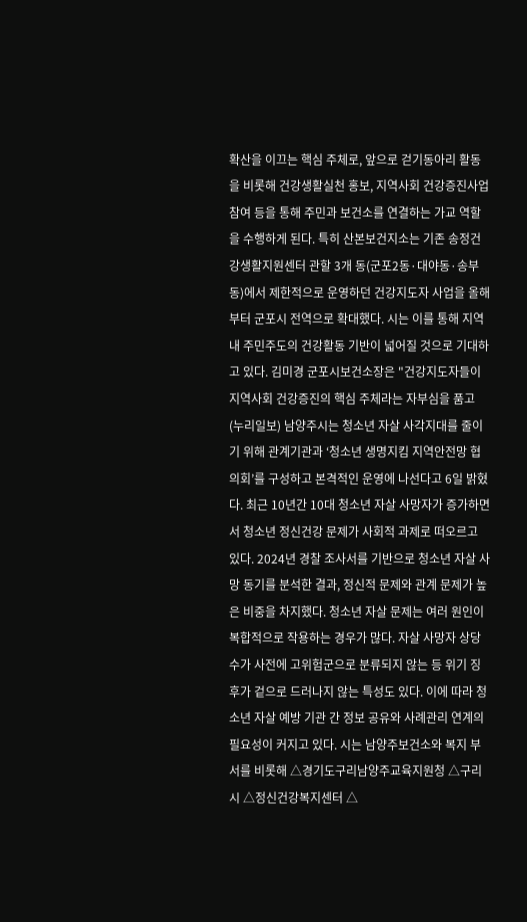확산을 이끄는 핵심 주체로, 앞으로 걷기동아리 활동을 비롯해 건강생활실천 홍보, 지역사회 건강증진사업 참여 등을 통해 주민과 보건소를 연결하는 가교 역할을 수행하게 된다. 특히 산본보건지소는 기존 송정건강생활지원센터 관할 3개 동(군포2동·대야동·송부동)에서 제한적으로 운영하던 건강지도자 사업을 올해부터 군포시 전역으로 확대했다. 시는 이를 통해 지역 내 주민주도의 건강활동 기반이 넓어질 것으로 기대하고 있다. 김미경 군포시보건소장은 "건강지도자들이 지역사회 건강증진의 핵심 주체라는 자부심을 품고
(누리일보) 남양주시는 청소년 자살 사각지대를 줄이기 위해 관계기관과 ‘청소년 생명지킴 지역안전망 협의회’를 구성하고 본격적인 운영에 나선다고 6일 밝혔다. 최근 10년간 10대 청소년 자살 사망자가 증가하면서 청소년 정신건강 문제가 사회적 과제로 떠오르고 있다. 2024년 경찰 조사서를 기반으로 청소년 자살 사망 동기를 분석한 결과, 정신적 문제와 관계 문제가 높은 비중을 차지했다. 청소년 자살 문제는 여러 원인이 복합적으로 작용하는 경우가 많다. 자살 사망자 상당수가 사전에 고위험군으로 분류되지 않는 등 위기 징후가 겉으로 드러나지 않는 특성도 있다. 이에 따라 청소년 자살 예방 기관 간 정보 공유와 사례관리 연계의 필요성이 커지고 있다. 시는 남양주보건소와 복지 부서를 비롯해 △경기도구리남양주교육지원청 △구리시 △정신건강복지센터 △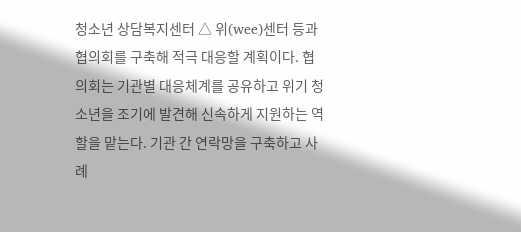청소년 상담복지센터 △ 위(wee)센터 등과 협의회를 구축해 적극 대응할 계획이다. 협의회는 기관별 대응체계를 공유하고 위기 청소년을 조기에 발견해 신속하게 지원하는 역할을 맡는다. 기관 간 연락망을 구축하고 사례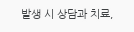발생 시 상담과 치료,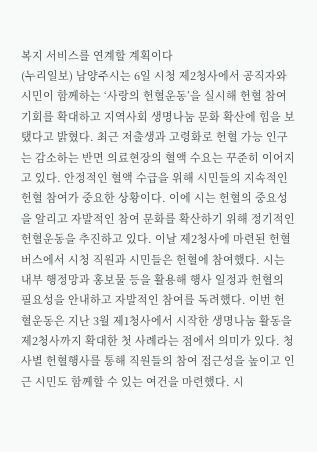복지 서비스를 연계할 계획이다
(누리일보) 남양주시는 6일 시청 제2청사에서 공직자와 시민이 함께하는 ‘사랑의 헌혈운동’을 실시해 헌혈 참여 기회를 확대하고 지역사회 생명나눔 문화 확산에 힘을 보탰다고 밝혔다. 최근 저출생과 고령화로 헌혈 가능 인구는 감소하는 반면 의료현장의 혈액 수요는 꾸준히 이어지고 있다. 안정적인 혈액 수급을 위해 시민들의 지속적인 헌혈 참여가 중요한 상황이다. 이에 시는 헌혈의 중요성을 알리고 자발적인 참여 문화를 확산하기 위해 정기적인 헌혈운동을 추진하고 있다. 이날 제2청사에 마련된 헌혈버스에서 시청 직원과 시민들은 헌혈에 참여했다. 시는 내부 행정망과 홍보물 등을 활용해 행사 일정과 헌혈의 필요성을 안내하고 자발적인 참여를 독려했다. 이번 헌혈운동은 지난 3월 제1청사에서 시작한 생명나눔 활동을 제2청사까지 확대한 첫 사례라는 점에서 의미가 있다. 청사별 헌혈행사를 통해 직원들의 참여 접근성을 높이고 인근 시민도 함께할 수 있는 여건을 마련했다. 시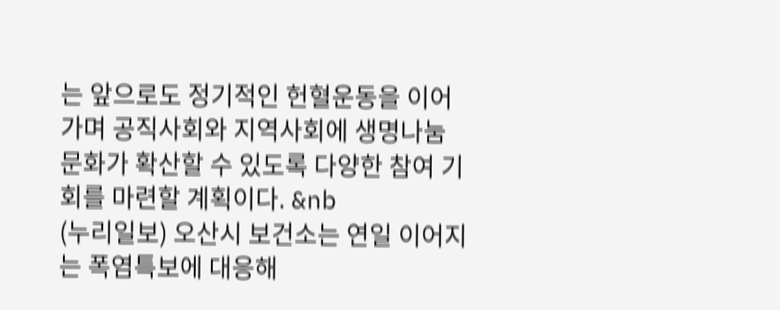는 앞으로도 정기적인 헌혈운동을 이어가며 공직사회와 지역사회에 생명나눔 문화가 확산할 수 있도록 다양한 참여 기회를 마련할 계획이다. &nb
(누리일보) 오산시 보건소는 연일 이어지는 폭염특보에 대응해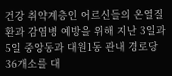건강 취약계층인 어르신들의 온열질환과 감염병 예방을 위해 지난 3일과 5일 중앙동과 대원1동 관내 경로당 36개소를 대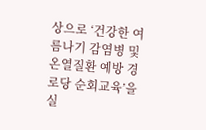상으로 ‘건강한 여름나기 감염병 및 온열질환 예방 경로당 순회교육’을 실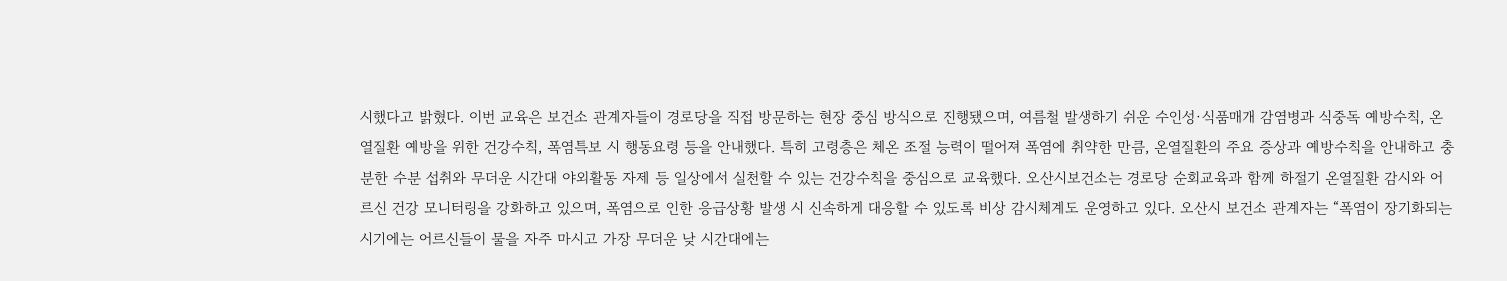시했다고 밝혔다. 이번 교육은 보건소 관계자들이 경로당을 직접 방문하는 현장 중심 방식으로 진행됐으며, 여름철 발생하기 쉬운 수인성·식품매개 감염병과 식중독 예방수칙, 온열질환 예방을 위한 건강수칙, 폭염특보 시 행동요령 등을 안내했다. 특히 고령층은 체온 조절 능력이 떨어져 폭염에 취약한 만큼, 온열질환의 주요 증상과 예방수칙을 안내하고 충분한 수분 섭취와 무더운 시간대 야외활동 자제 등 일상에서 실천할 수 있는 건강수칙을 중심으로 교육했다. 오산시보건소는 경로당 순회교육과 함께 하절기 온열질환 감시와 어르신 건강 모니터링을 강화하고 있으며, 폭염으로 인한 응급상황 발생 시 신속하게 대응할 수 있도록 비상 감시체계도 운영하고 있다. 오산시 보건소 관계자는 “폭염이 장기화되는 시기에는 어르신들이 물을 자주 마시고 가장 무더운 낮 시간대에는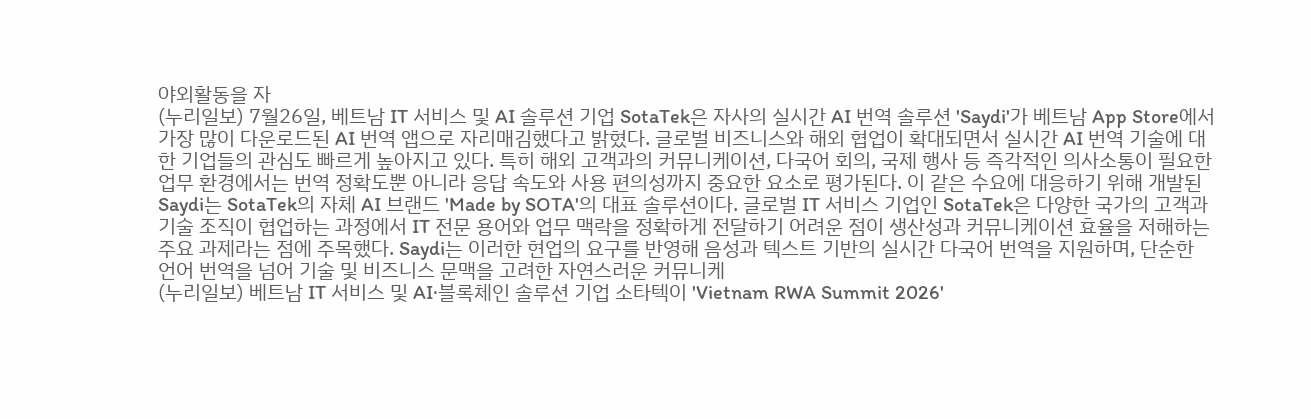야외활동을 자
(누리일보) 7월26일, 베트남 IT 서비스 및 AI 솔루션 기업 SotaTek은 자사의 실시간 AI 번역 솔루션 'Saydi'가 베트남 App Store에서 가장 많이 다운로드된 AI 번역 앱으로 자리매김했다고 밝혔다. 글로벌 비즈니스와 해외 협업이 확대되면서 실시간 AI 번역 기술에 대한 기업들의 관심도 빠르게 높아지고 있다. 특히 해외 고객과의 커뮤니케이션, 다국어 회의, 국제 행사 등 즉각적인 의사소통이 필요한 업무 환경에서는 번역 정확도뿐 아니라 응답 속도와 사용 편의성까지 중요한 요소로 평가된다. 이 같은 수요에 대응하기 위해 개발된 Saydi는 SotaTek의 자체 AI 브랜드 'Made by SOTA'의 대표 솔루션이다. 글로벌 IT 서비스 기업인 SotaTek은 다양한 국가의 고객과 기술 조직이 협업하는 과정에서 IT 전문 용어와 업무 맥락을 정확하게 전달하기 어려운 점이 생산성과 커뮤니케이션 효율을 저해하는 주요 과제라는 점에 주목했다. Saydi는 이러한 현업의 요구를 반영해 음성과 텍스트 기반의 실시간 다국어 번역을 지원하며, 단순한 언어 번역을 넘어 기술 및 비즈니스 문맥을 고려한 자연스러운 커뮤니케
(누리일보) 베트남 IT 서비스 및 AI·블록체인 솔루션 기업 소타텍이 'Vietnam RWA Summit 2026'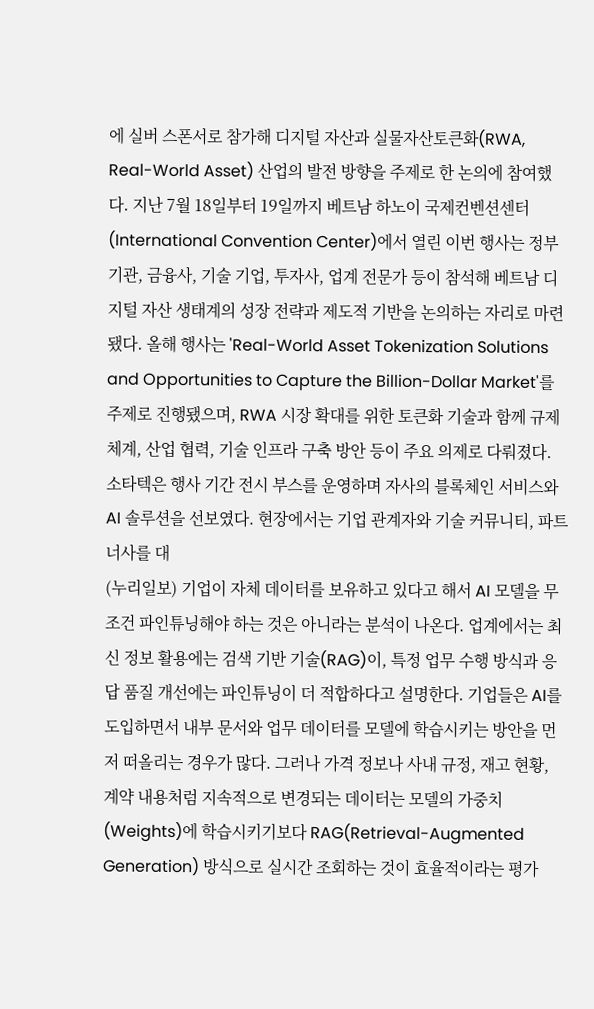에 실버 스폰서로 참가해 디지털 자산과 실물자산토큰화(RWA, Real-World Asset) 산업의 발전 방향을 주제로 한 논의에 참여했다. 지난 7월 18일부터 19일까지 베트남 하노이 국제컨벤션센터(International Convention Center)에서 열린 이번 행사는 정부 기관, 금융사, 기술 기업, 투자사, 업계 전문가 등이 참석해 베트남 디지털 자산 생태계의 성장 전략과 제도적 기반을 논의하는 자리로 마련됐다. 올해 행사는 'Real-World Asset Tokenization Solutions and Opportunities to Capture the Billion-Dollar Market'를 주제로 진행됐으며, RWA 시장 확대를 위한 토큰화 기술과 함께 규제 체계, 산업 협력, 기술 인프라 구축 방안 등이 주요 의제로 다뤄졌다. 소타텍은 행사 기간 전시 부스를 운영하며 자사의 블록체인 서비스와 AI 솔루션을 선보였다. 현장에서는 기업 관계자와 기술 커뮤니티, 파트너사를 대
(누리일보) 기업이 자체 데이터를 보유하고 있다고 해서 AI 모델을 무조건 파인튜닝해야 하는 것은 아니라는 분석이 나온다. 업계에서는 최신 정보 활용에는 검색 기반 기술(RAG)이, 특정 업무 수행 방식과 응답 품질 개선에는 파인튜닝이 더 적합하다고 설명한다. 기업들은 AI를 도입하면서 내부 문서와 업무 데이터를 모델에 학습시키는 방안을 먼저 떠올리는 경우가 많다. 그러나 가격 정보나 사내 규정, 재고 현황, 계약 내용처럼 지속적으로 변경되는 데이터는 모델의 가중치(Weights)에 학습시키기보다 RAG(Retrieval-Augmented Generation) 방식으로 실시간 조회하는 것이 효율적이라는 평가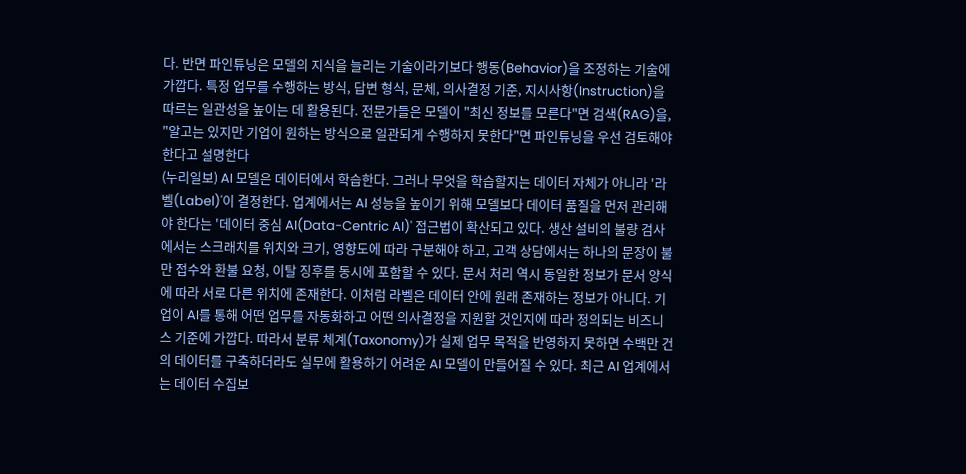다. 반면 파인튜닝은 모델의 지식을 늘리는 기술이라기보다 행동(Behavior)을 조정하는 기술에 가깝다. 특정 업무를 수행하는 방식, 답변 형식, 문체, 의사결정 기준, 지시사항(Instruction)을 따르는 일관성을 높이는 데 활용된다. 전문가들은 모델이 "최신 정보를 모른다"면 검색(RAG)을, "알고는 있지만 기업이 원하는 방식으로 일관되게 수행하지 못한다"면 파인튜닝을 우선 검토해야 한다고 설명한다
(누리일보) AI 모델은 데이터에서 학습한다. 그러나 무엇을 학습할지는 데이터 자체가 아니라 '라벨(Label)'이 결정한다. 업계에서는 AI 성능을 높이기 위해 모델보다 데이터 품질을 먼저 관리해야 한다는 '데이터 중심 AI(Data-Centric AI)' 접근법이 확산되고 있다. 생산 설비의 불량 검사에서는 스크래치를 위치와 크기, 영향도에 따라 구분해야 하고, 고객 상담에서는 하나의 문장이 불만 접수와 환불 요청, 이탈 징후를 동시에 포함할 수 있다. 문서 처리 역시 동일한 정보가 문서 양식에 따라 서로 다른 위치에 존재한다. 이처럼 라벨은 데이터 안에 원래 존재하는 정보가 아니다. 기업이 AI를 통해 어떤 업무를 자동화하고 어떤 의사결정을 지원할 것인지에 따라 정의되는 비즈니스 기준에 가깝다. 따라서 분류 체계(Taxonomy)가 실제 업무 목적을 반영하지 못하면 수백만 건의 데이터를 구축하더라도 실무에 활용하기 어려운 AI 모델이 만들어질 수 있다. 최근 AI 업계에서는 데이터 수집보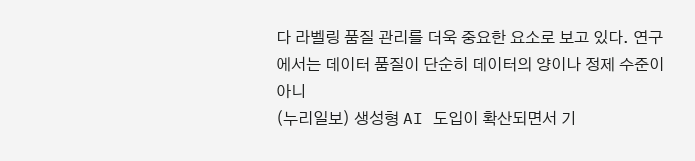다 라벨링 품질 관리를 더욱 중요한 요소로 보고 있다. 연구에서는 데이터 품질이 단순히 데이터의 양이나 정제 수준이 아니
(누리일보) 생성형 AI 도입이 확산되면서 기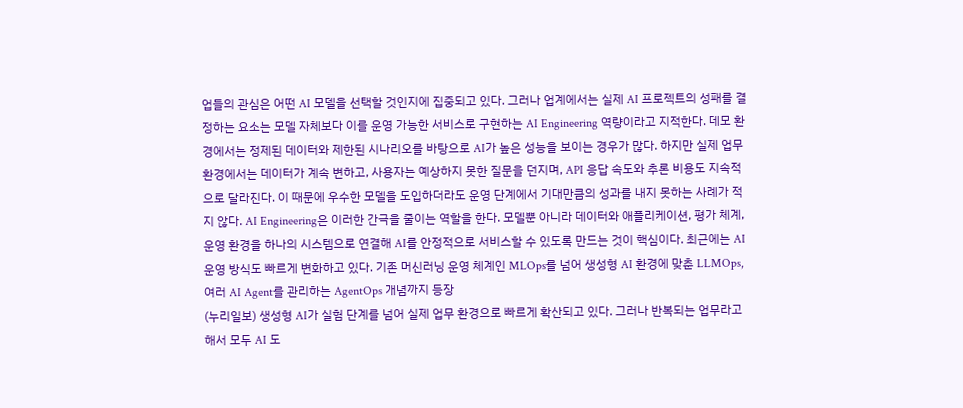업들의 관심은 어떤 AI 모델을 선택할 것인지에 집중되고 있다. 그러나 업계에서는 실제 AI 프로젝트의 성패를 결정하는 요소는 모델 자체보다 이를 운영 가능한 서비스로 구현하는 AI Engineering 역량이라고 지적한다. 데모 환경에서는 정제된 데이터와 제한된 시나리오를 바탕으로 AI가 높은 성능을 보이는 경우가 많다. 하지만 실제 업무 환경에서는 데이터가 계속 변하고, 사용자는 예상하지 못한 질문을 던지며, API 응답 속도와 추론 비용도 지속적으로 달라진다. 이 때문에 우수한 모델을 도입하더라도 운영 단계에서 기대만큼의 성과를 내지 못하는 사례가 적지 않다. AI Engineering은 이러한 간극을 줄이는 역할을 한다. 모델뿐 아니라 데이터와 애플리케이션, 평가 체계, 운영 환경을 하나의 시스템으로 연결해 AI를 안정적으로 서비스할 수 있도록 만드는 것이 핵심이다. 최근에는 AI 운영 방식도 빠르게 변화하고 있다. 기존 머신러닝 운영 체계인 MLOps를 넘어 생성형 AI 환경에 맞춘 LLMOps, 여러 AI Agent를 관리하는 AgentOps 개념까지 등장
(누리일보) 생성형 AI가 실험 단계를 넘어 실제 업무 환경으로 빠르게 확산되고 있다. 그러나 반복되는 업무라고 해서 모두 AI 도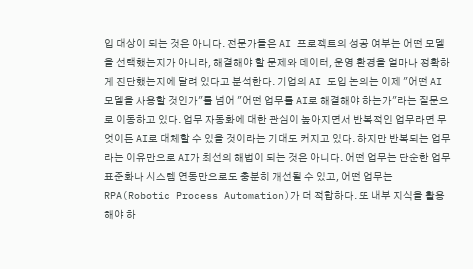입 대상이 되는 것은 아니다. 전문가들은 AI 프로젝트의 성공 여부는 어떤 모델을 선택했는지가 아니라, 해결해야 할 문제와 데이터, 운영 환경을 얼마나 정확하게 진단했는지에 달려 있다고 분석한다. 기업의 AI 도입 논의는 이제 "어떤 AI 모델을 사용할 것인가"를 넘어 "어떤 업무를 AI로 해결해야 하는가"라는 질문으로 이동하고 있다. 업무 자동화에 대한 관심이 높아지면서 반복적인 업무라면 무엇이든 AI로 대체할 수 있을 것이라는 기대도 커지고 있다. 하지만 반복되는 업무라는 이유만으로 AI가 최선의 해법이 되는 것은 아니다. 어떤 업무는 단순한 업무 표준화나 시스템 연동만으로도 충분히 개선될 수 있고, 어떤 업무는 RPA(Robotic Process Automation)가 더 적합하다. 또 내부 지식을 활용해야 하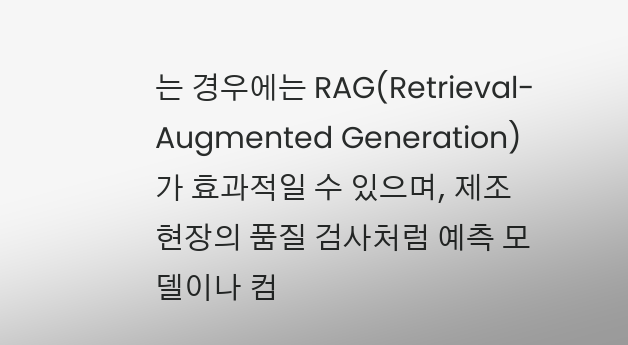는 경우에는 RAG(Retrieval-Augmented Generation)가 효과적일 수 있으며, 제조 현장의 품질 검사처럼 예측 모델이나 컴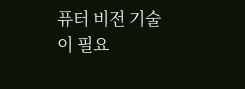퓨터 비전 기술이 필요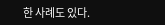한 사례도 있다.